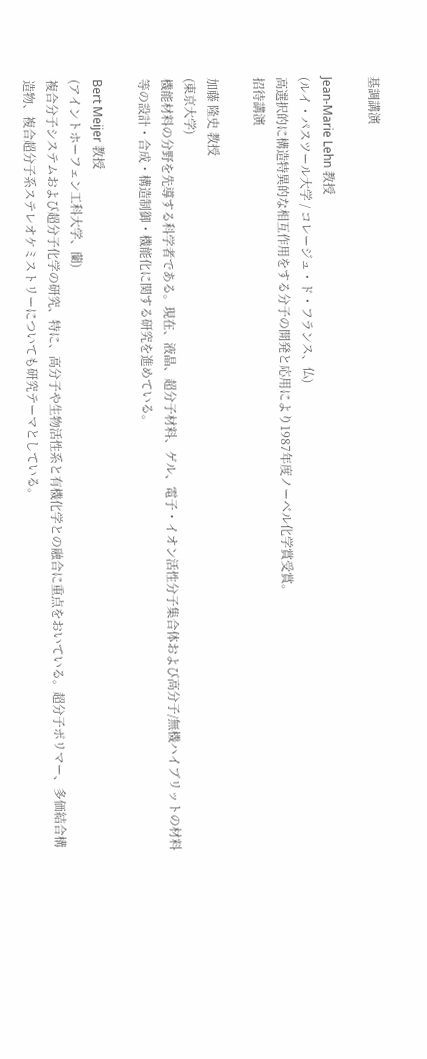基調講演

Jean-Marie Lehn 教授
(ルイ・パスツール大学 / コレージュ・ド・フランス、仏)
高選択的に構造特異的な相互作用をする分子の開発と応用により1987年度ノーベル化学賞受賞。
招待講演

加藤 隆史 教授
(東京大学)
機能材料の分野を先導する科学者である。現在、液晶、超分子材料、ゲル、電子・イオン活性分子集合体および高分子/無機ハイブリットの材料等の設計・合成・構造制御・機能化に関する研究を進めている。

Bert Meijer 教授
(アイントホーフェン工科大学、蘭)
複合分子システムおよび超分子化学の研究、特に、高分子や生物活性系と有機化学との融合に重点をおいている。超分子ポリマー、多価結合構造物、複合超分子系ステレオケミストリーについても研究テーマとしている。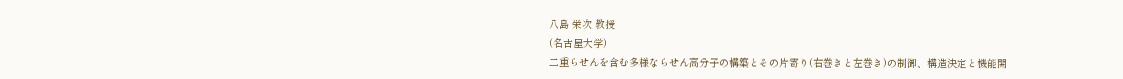八島 栄次 教授
(名古屋大学)
二重らせんを含む多様ならせん高分子の構築とその片寄り(右巻きと左巻き)の制御、構造決定と機能開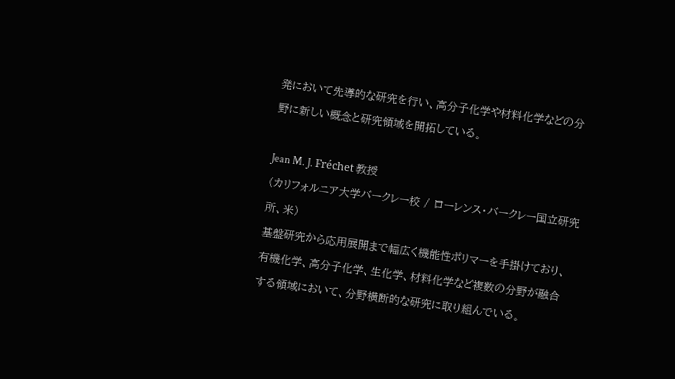発において先導的な研究を行い、高分子化学や材料化学などの分野に新しい概念と研究領域を開拓している。

Jean M. J. Fréchet 教授
(カリフォルニア大学バークレー校 / ローレンス・バークレー国立研究所、米)
基盤研究から応用展開まで幅広く機能性ポリマーを手掛けており、有機化学、高分子化学、生化学、材料化学など複数の分野が融合する領域において、分野横断的な研究に取り組んでいる。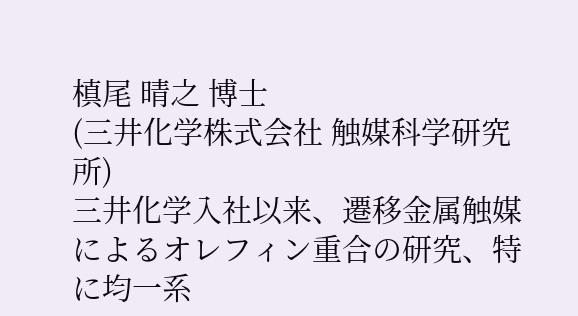槙尾 晴之 博士
(三井化学株式会社 触媒科学研究所)
三井化学入社以来、遷移金属触媒によるオレフィン重合の研究、特に均一系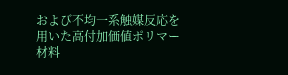および不均一系触媒反応を用いた高付加価値ポリマー材料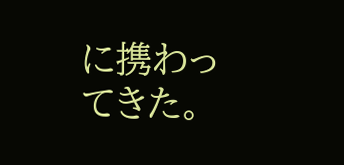に携わってきた。